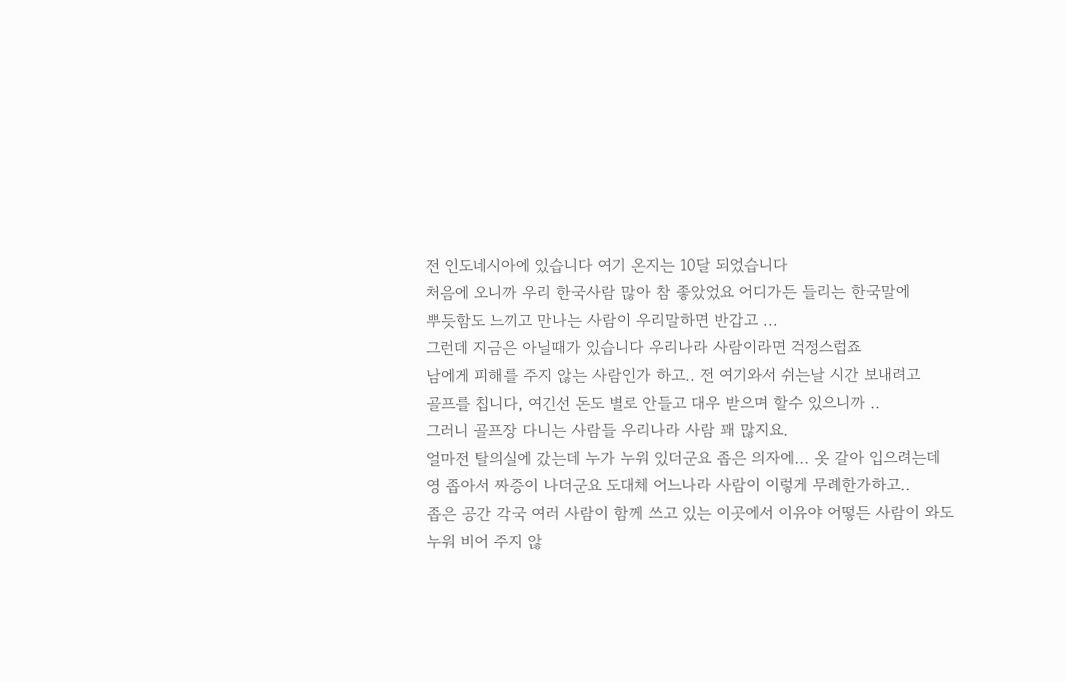전 인도네시아에 있습니다 여기 온지는 10달 되었습니다
처음에 오니까 우리 한국사람 많아 참 좋았었요 어디가든 들리는 한국말에
뿌듯함도 느끼고 만나는 사람이 우리말하면 반갑고 ...
그런데 지금은 아닐때가 있습니다 우리나라 사람이라면 걱정스럽죠
남에게 피해를 주지 않는 사람인가 하고.. 전 여기와서 쉬는날 시간 보내려고
골프를 칩니다, 여긴선 돈도 별로 안들고 대우 받으며 할수 있으니까 ..
그러니 골프장 다니는 사람들 우리나라 사람 꽤 많지요.
얼마전 탈의실에 갔는데 누가 누워 있더군요 좁은 의자에... 옷 갈아 입으려는데
영 좁아서 짜증이 나더군요 도대체 어느나라 사람이 이렇게 무례한가하고..
좁은 공간 각국 여러 사람이 함께 쓰고 있는 이곳에서 이유야 어떻든 사람이 와도
누워 비어 주지 않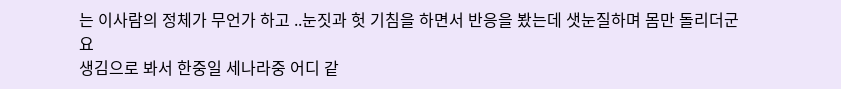는 이사람의 정체가 무언가 하고 ..눈짓과 헛 기침을 하면서 반응을 봤는데 샛눈질하며 몸만 돌리더군요
생김으로 봐서 한중일 세나라중 어디 같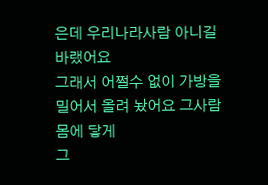은데 우리나라사람 아니길 바랬어요
그래서 어쩔수 없이 가방을 밀어서 올려 놨어요 그사람 몸에 닿게
그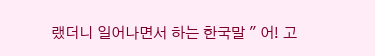랬더니 일어나면서 하는 한국말 " 어! 고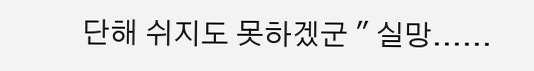단해 쉬지도 못하겠군 " 실망......